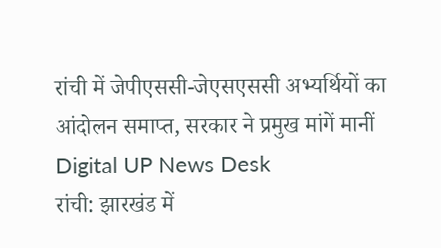रांची में जेपीएससी-जेएसएससी अभ्यर्थियों का आंदोलन समाप्त, सरकार ने प्रमुख मांगें मानीं
Digital UP News Desk
रांची: झारखंड में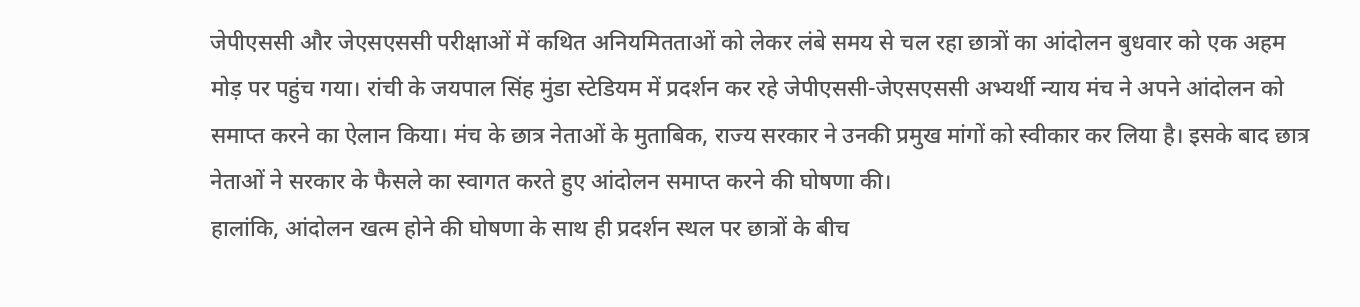जेपीएससी और जेएसएससी परीक्षाओं में कथित अनियमितताओं को लेकर लंबे समय से चल रहा छात्रों का आंदोलन बुधवार को एक अहम मोड़ पर पहुंच गया। रांची के जयपाल सिंह मुंडा स्टेडियम में प्रदर्शन कर रहे जेपीएससी-जेएसएससी अभ्यर्थी न्याय मंच ने अपने आंदोलन को समाप्त करने का ऐलान किया। मंच के छात्र नेताओं के मुताबिक, राज्य सरकार ने उनकी प्रमुख मांगों को स्वीकार कर लिया है। इसके बाद छात्र नेताओं ने सरकार के फैसले का स्वागत करते हुए आंदोलन समाप्त करने की घोषणा की।
हालांकि, आंदोलन खत्म होने की घोषणा के साथ ही प्रदर्शन स्थल पर छात्रों के बीच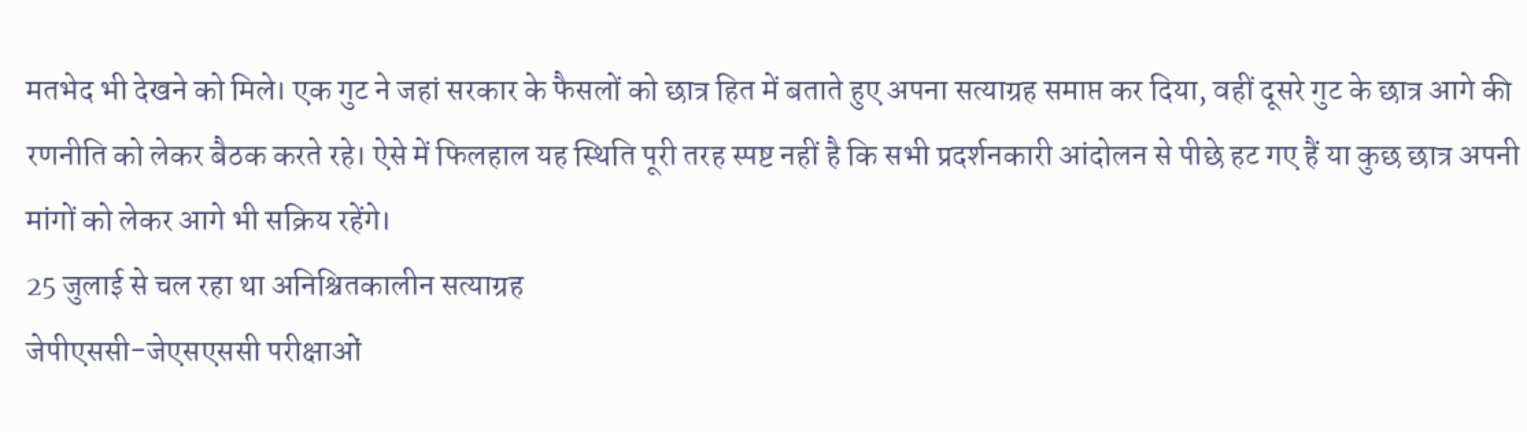मतभेद भी देखने को मिले। एक गुट ने जहां सरकार के फैसलों को छात्र हित में बताते हुए अपना सत्याग्रह समाप्त कर दिया, वहीं दूसरे गुट के छात्र आगे की रणनीति को लेकर बैठक करते रहे। ऐसे में फिलहाल यह स्थिति पूरी तरह स्पष्ट नहीं है कि सभी प्रदर्शनकारी आंदोलन से पीछे हट गए हैं या कुछ छात्र अपनी मांगों को लेकर आगे भी सक्रिय रहेंगे।
25 जुलाई से चल रहा था अनिश्चितकालीन सत्याग्रह
जेपीएससी-जेएसएससी परीक्षाओं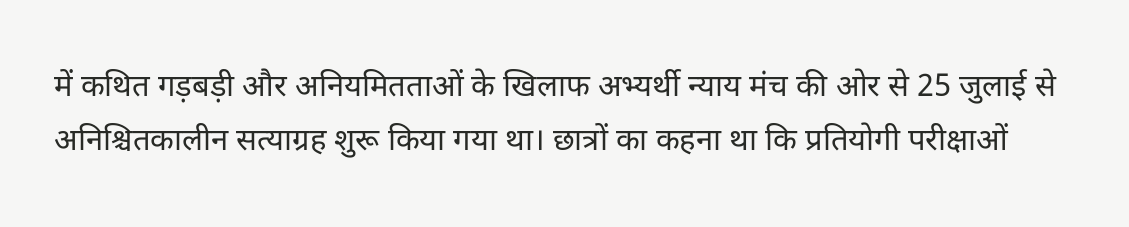में कथित गड़बड़ी और अनियमितताओं के खिलाफ अभ्यर्थी न्याय मंच की ओर से 25 जुलाई से अनिश्चितकालीन सत्याग्रह शुरू किया गया था। छात्रों का कहना था कि प्रतियोगी परीक्षाओं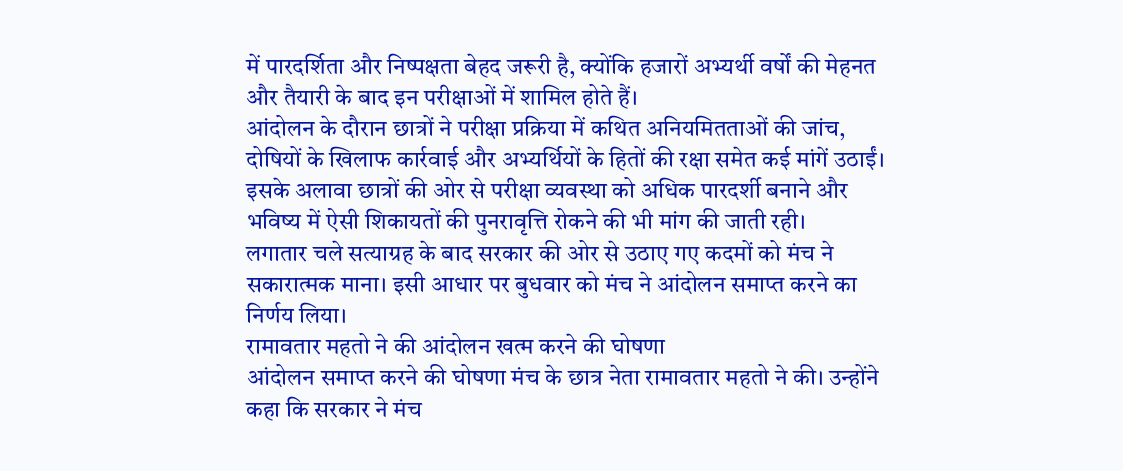में पारदर्शिता और निष्पक्षता बेहद जरूरी है, क्योंकि हजारों अभ्यर्थी वर्षों की मेहनत और तैयारी के बाद इन परीक्षाओं में शामिल होते हैं।
आंदोलन के दौरान छात्रों ने परीक्षा प्रक्रिया में कथित अनियमितताओं की जांच, दोषियों के खिलाफ कार्रवाई और अभ्यर्थियों के हितों की रक्षा समेत कई मांगें उठाईं। इसके अलावा छात्रों की ओर से परीक्षा व्यवस्था को अधिक पारदर्शी बनाने और भविष्य में ऐसी शिकायतों की पुनरावृत्ति रोकने की भी मांग की जाती रही।
लगातार चले सत्याग्रह के बाद सरकार की ओर से उठाए गए कदमों को मंच ने सकारात्मक माना। इसी आधार पर बुधवार को मंच ने आंदोलन समाप्त करने का निर्णय लिया।
रामावतार महतो ने की आंदोलन खत्म करने की घोषणा
आंदोलन समाप्त करने की घोषणा मंच के छात्र नेता रामावतार महतो ने की। उन्होंने कहा कि सरकार ने मंच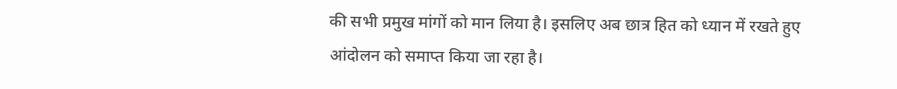की सभी प्रमुख मांगों को मान लिया है। इसलिए अब छात्र हित को ध्यान में रखते हुए आंदोलन को समाप्त किया जा रहा है।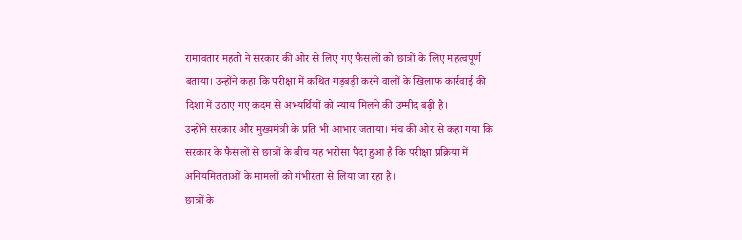रामावतार महतो ने सरकार की ओर से लिए गए फैसलों को छात्रों के लिए महत्वपूर्ण बताया। उन्होंने कहा कि परीक्षा में कथित गड़बड़ी करने वालों के खिलाफ कार्रवाई की दिशा में उठाए गए कदम से अभ्यर्थियों को न्याय मिलने की उम्मीद बढ़ी है।
उन्होंने सरकार और मुख्यमंत्री के प्रति भी आभार जताया। मंच की ओर से कहा गया कि सरकार के फैसलों से छात्रों के बीच यह भरोसा पैदा हुआ है कि परीक्षा प्रक्रिया में अनियमितताओं के मामलों को गंभीरता से लिया जा रहा है।
छात्रों के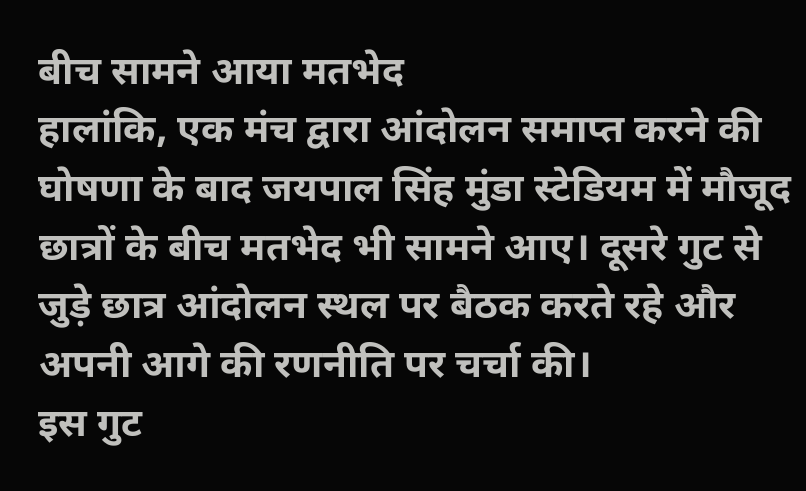बीच सामने आया मतभेद
हालांकि, एक मंच द्वारा आंदोलन समाप्त करने की घोषणा के बाद जयपाल सिंह मुंडा स्टेडियम में मौजूद छात्रों के बीच मतभेद भी सामने आए। दूसरे गुट से जुड़े छात्र आंदोलन स्थल पर बैठक करते रहे और अपनी आगे की रणनीति पर चर्चा की।
इस गुट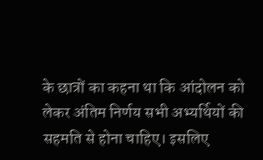के छात्रों का कहना था कि आंदोलन को लेकर अंतिम निर्णय सभी अभ्यर्थियों की सहमति से होना चाहिए। इसलिए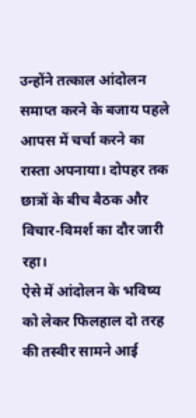उन्होंने तत्काल आंदोलन समाप्त करने के बजाय पहले आपस में चर्चा करने का रास्ता अपनाया। दोपहर तक छात्रों के बीच बैठक और विचार-विमर्श का दौर जारी रहा।
ऐसे में आंदोलन के भविष्य को लेकर फिलहाल दो तरह की तस्वीर सामने आई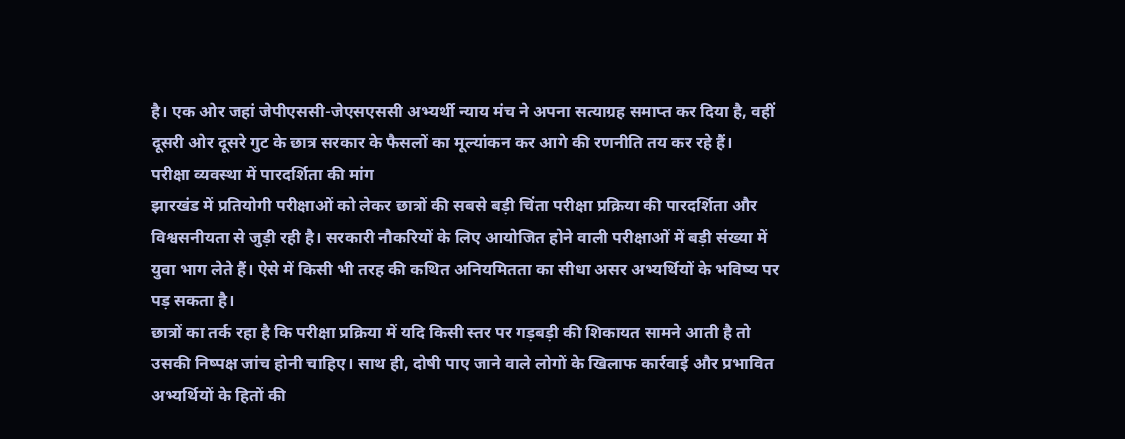है। एक ओर जहां जेपीएससी-जेएसएससी अभ्यर्थी न्याय मंच ने अपना सत्याग्रह समाप्त कर दिया है, वहीं दूसरी ओर दूसरे गुट के छात्र सरकार के फैसलों का मूल्यांकन कर आगे की रणनीति तय कर रहे हैं।
परीक्षा व्यवस्था में पारदर्शिता की मांग
झारखंड में प्रतियोगी परीक्षाओं को लेकर छात्रों की सबसे बड़ी चिंता परीक्षा प्रक्रिया की पारदर्शिता और विश्वसनीयता से जुड़ी रही है। सरकारी नौकरियों के लिए आयोजित होने वाली परीक्षाओं में बड़ी संख्या में युवा भाग लेते हैं। ऐसे में किसी भी तरह की कथित अनियमितता का सीधा असर अभ्यर्थियों के भविष्य पर पड़ सकता है।
छात्रों का तर्क रहा है कि परीक्षा प्रक्रिया में यदि किसी स्तर पर गड़बड़ी की शिकायत सामने आती है तो उसकी निष्पक्ष जांच होनी चाहिए। साथ ही, दोषी पाए जाने वाले लोगों के खिलाफ कार्रवाई और प्रभावित अभ्यर्थियों के हितों की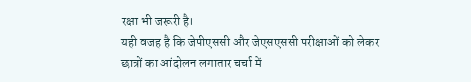रक्षा भी जरूरी है।
यही वजह है कि जेपीएससी और जेएसएससी परीक्षाओं को लेकर छात्रों का आंदोलन लगातार चर्चा में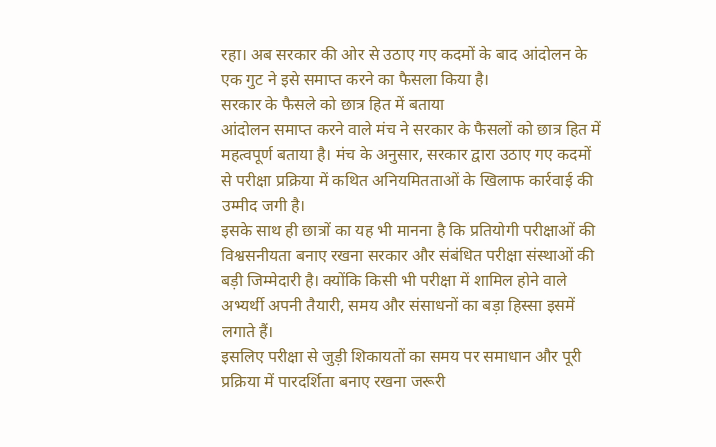रहा। अब सरकार की ओर से उठाए गए कदमों के बाद आंदोलन के एक गुट ने इसे समाप्त करने का फैसला किया है।
सरकार के फैसले को छात्र हित में बताया
आंदोलन समाप्त करने वाले मंच ने सरकार के फैसलों को छात्र हित में महत्वपूर्ण बताया है। मंच के अनुसार, सरकार द्वारा उठाए गए कदमों से परीक्षा प्रक्रिया में कथित अनियमितताओं के खिलाफ कार्रवाई की उम्मीद जगी है।
इसके साथ ही छात्रों का यह भी मानना है कि प्रतियोगी परीक्षाओं की विश्वसनीयता बनाए रखना सरकार और संबंधित परीक्षा संस्थाओं की बड़ी जिम्मेदारी है। क्योंकि किसी भी परीक्षा में शामिल होने वाले अभ्यर्थी अपनी तैयारी, समय और संसाधनों का बड़ा हिस्सा इसमें लगाते हैं।
इसलिए परीक्षा से जुड़ी शिकायतों का समय पर समाधान और पूरी प्रक्रिया में पारदर्शिता बनाए रखना जरूरी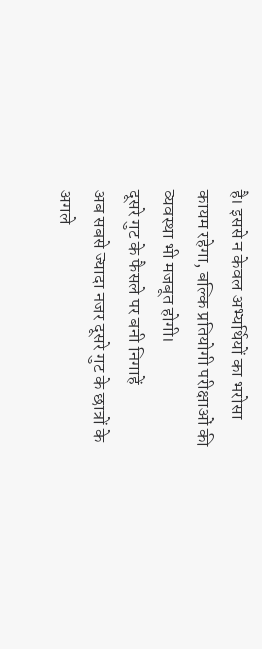है। इससे न केवल अभ्यर्थियों का भरोसा कायम रहेगा, बल्कि प्रतियोगी परीक्षाओं की व्यवस्था भी मजबूत होगी।
दूसरे गुट के फैसले पर बनी निगाहें
अब सबसे ज्यादा नजर दूसरे गुट के छात्रों के अगले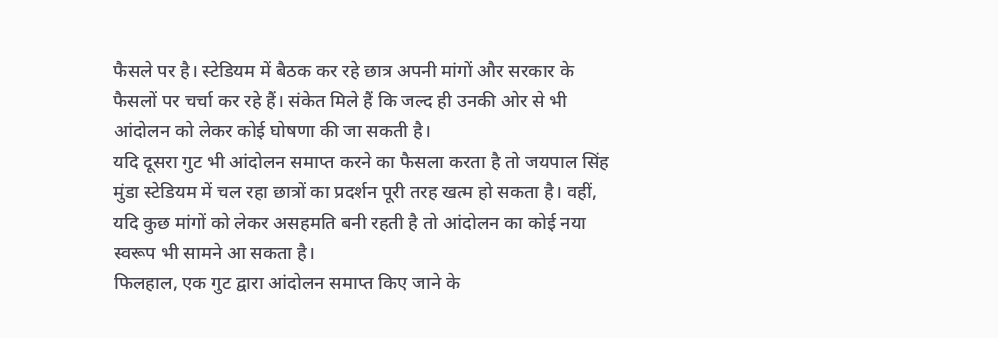फैसले पर है। स्टेडियम में बैठक कर रहे छात्र अपनी मांगों और सरकार के फैसलों पर चर्चा कर रहे हैं। संकेत मिले हैं कि जल्द ही उनकी ओर से भी आंदोलन को लेकर कोई घोषणा की जा सकती है।
यदि दूसरा गुट भी आंदोलन समाप्त करने का फैसला करता है तो जयपाल सिंह मुंडा स्टेडियम में चल रहा छात्रों का प्रदर्शन पूरी तरह खत्म हो सकता है। वहीं, यदि कुछ मांगों को लेकर असहमति बनी रहती है तो आंदोलन का कोई नया स्वरूप भी सामने आ सकता है।
फिलहाल, एक गुट द्वारा आंदोलन समाप्त किए जाने के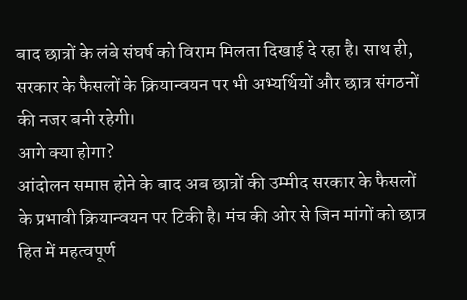बाद छात्रों के लंबे संघर्ष को विराम मिलता दिखाई दे रहा है। साथ ही, सरकार के फैसलों के क्रियान्वयन पर भी अभ्यर्थियों और छात्र संगठनों की नजर बनी रहेगी।
आगे क्या होगा?
आंदोलन समाप्त होने के बाद अब छात्रों की उम्मीद सरकार के फैसलों के प्रभावी क्रियान्वयन पर टिकी है। मंच की ओर से जिन मांगों को छात्र हित में महत्वपूर्ण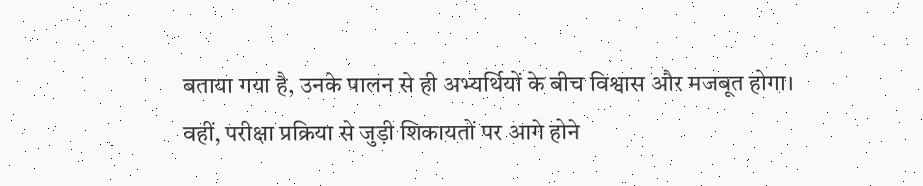बताया गया है, उनके पालन से ही अभ्यर्थियों के बीच विश्वास और मजबूत होगा।
वहीं, परीक्षा प्रक्रिया से जुड़ी शिकायतों पर आगे होने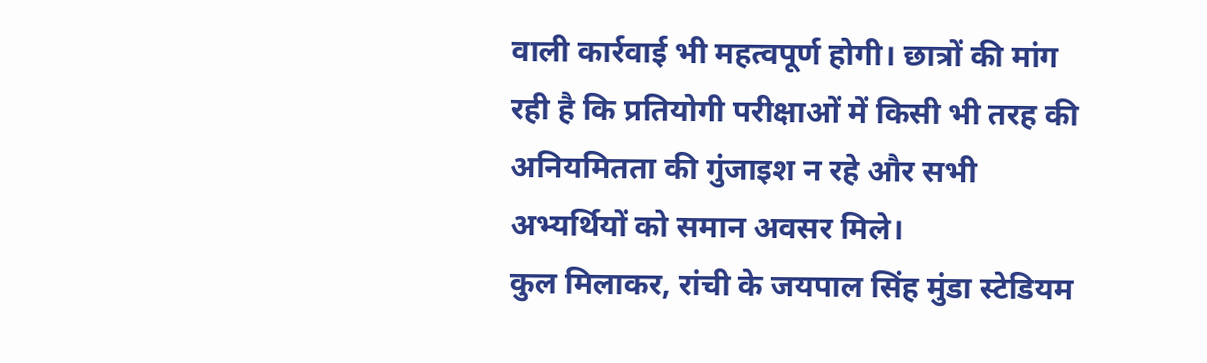वाली कार्रवाई भी महत्वपूर्ण होगी। छात्रों की मांग रही है कि प्रतियोगी परीक्षाओं में किसी भी तरह की अनियमितता की गुंजाइश न रहे और सभी अभ्यर्थियों को समान अवसर मिले।
कुल मिलाकर, रांची के जयपाल सिंह मुंडा स्टेडियम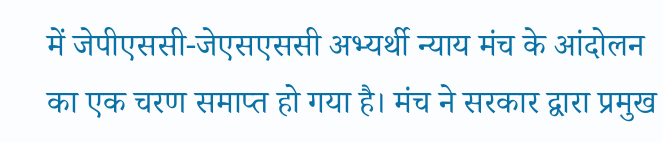में जेपीएससी-जेएसएससी अभ्यर्थी न्याय मंच के आंदोलन का एक चरण समाप्त हो गया है। मंच ने सरकार द्वारा प्रमुख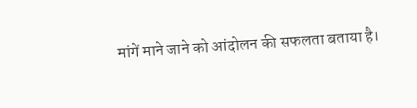मांगें माने जाने को आंदोलन की सफलता बताया है।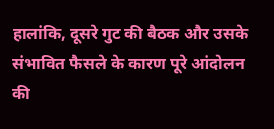हालांकि, दूसरे गुट की बैठक और उसके संभावित फैसले के कारण पूरे आंदोलन की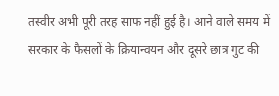तस्वीर अभी पूरी तरह साफ नहीं हुई है। आने वाले समय में सरकार के फैसलों के क्रियान्वयन और दूसरे छात्र गुट की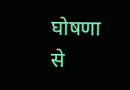घोषणा से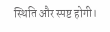स्थिति और स्पष्ट होगी।